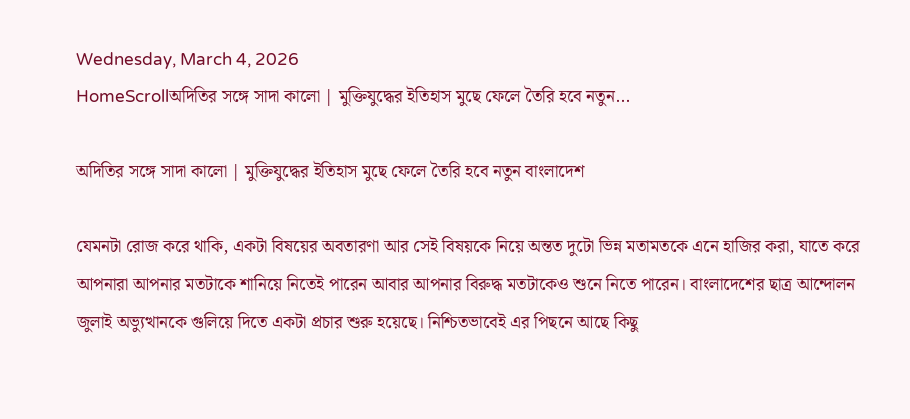Wednesday, March 4, 2026
HomeScrollঅদিতির সঙ্গে সাদা কালো | মুক্তিযুদ্ধের ইতিহাস মুছে ফেলে তৈরি হবে নতুন...

অদিতির সঙ্গে সাদা কালো | মুক্তিযুদ্ধের ইতিহাস মুছে ফেলে তৈরি হবে নতুন বাংলাদেশ

যেমনটা রোজ করে থাকি, একটা বিষয়ের অবতারণা আর সেই বিষয়কে নিয়ে অন্তত দুটো ভিন্ন মতামতকে এনে হাজির করা, যাতে করে আপনারা আপনার মতটাকে শানিয়ে নিতেই পারেন আবার আপনার বিরুদ্ধ মতটাকেও শুনে নিতে পারেন। বাংলাদেশের ছাত্র আন্দোলন জুলাই অভ্যুত্থানকে গুলিয়ে দিতে একটা প্রচার শুরু হয়েছে। নিশ্চিতভাবেই এর পিছনে আছে কিছু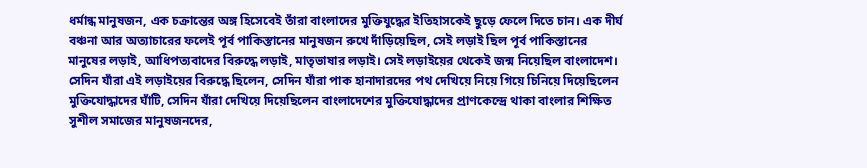ধর্মান্ধ মানুষজন, এক চক্রান্তের অঙ্গ হিসেবেই তাঁরা বাংলাদের মুক্তিযুদ্ধের ইতিহাসকেই ছুড়ে ফেলে দিতে চান। এক দীর্ঘ বঞ্চনা আর অত্যাচারের ফলেই পূর্ব পাকিস্তানের মানুষজন রুখে দাঁড়িয়েছিল, সেই লড়াই ছিল পূর্ব পাকিস্তানের মানুষের লড়াই, আধিপত্যবাদের বিরুদ্ধে লড়াই, মাতৃভাষার লড়াই। সেই লড়াইয়ের থেকেই জন্ম নিয়েছিল বাংলাদেশ। সেদিন যাঁরা এই লড়াইয়ের বিরুদ্ধে ছিলেন, সেদিন যাঁরা পাক হানাদারদের পথ দেখিয়ে নিয়ে গিয়ে চিনিয়ে দিয়েছিলেন মুক্তিযোদ্ধাদের ঘাঁটি, সেদিন যাঁরা দেখিয়ে দিয়েছিলেন বাংলাদেশের মুক্তিযোদ্ধাদের প্রাণকেন্দ্রে থাকা বাংলার শিক্ষিত সুশীল সমাজের মানুষজনদের,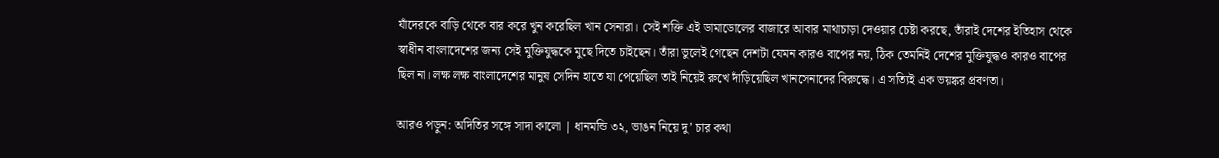যাঁদেরকে বাড়ি থেকে বার করে খুন করেছিল খান সেনারা। সেই শক্তি এই ডামাডোলের বাজারে আবার মাথাচাড়া দেওয়ার চেষ্টা করছে, তাঁরাই দেশের ইতিহাস থেকে স্বাধীন বাংলাদেশের জন্য সেই মুক্তিযুদ্ধকে মুছে দিতে চাইছেন। তাঁরা ভুলেই গেছেন দেশটা যেমন কারও বাপের নয়, ঠিক তেমনিই দেশের মুক্তিযুদ্ধও কারও বাপের ছিল না। লক্ষ লক্ষ বাংলাদেশের মানুষ সেদিন হাতে যা পেয়েছিল তাই নিয়েই রুখে দাঁড়িয়েছিল খানসেনাদের বিরুদ্ধে। এ সত্যিই এক ভয়ঙ্কর প্রবণতা।

আরও পড়ুন: অদিতির সঙ্গে সাদা কালো | ধানমন্ডি ৩২, ভাঙন নিয়ে দু’ চার কথা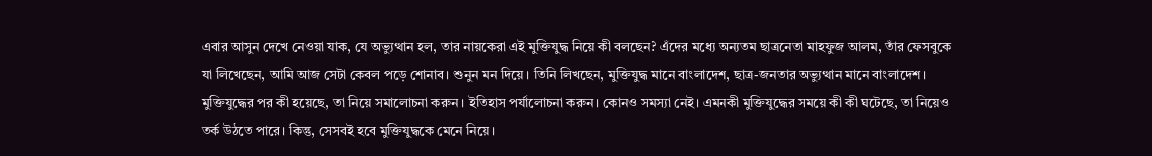এবার আসুন দেখে নেওয়া যাক, যে অভ্যুত্থান হল, তার নায়কেরা এই মুক্তিযুদ্ধ নিয়ে কী বলছেন? এঁদের মধ্যে অন্যতম ছাত্রনেতা মাহফুজ আলম, তাঁর ফেসবুকে যা লিখেছেন, আমি আজ সেটা কেবল পড়ে শোনাব। শুনুন মন দিয়ে। তিনি লিখছেন, মুক্তিযুদ্ধ মানে বাংলাদেশ, ছাত্র-জনতার অভ্যুত্থান মানে বাংলাদেশ। মুক্তিযুদ্ধের পর কী হয়েছে, তা নিয়ে সমালোচনা করুন। ইতিহাস পর্যালোচনা করুন। কোনও সমস্যা নেই। এমনকী মুক্তিযুদ্ধের সময়ে কী কী ঘটেছে, তা নিয়েও তর্ক উঠতে পারে। কিন্তু, সেসবই হবে মুক্তিযুদ্ধকে মেনে নিয়ে।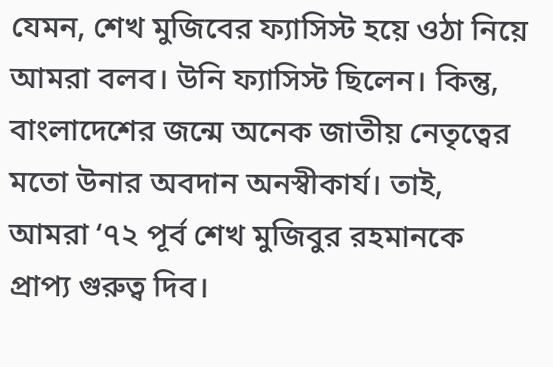যেমন, শেখ মুজিবের ফ্যাসিস্ট হয়ে ওঠা নিয়ে আমরা বলব। উনি ফ্যাসিস্ট ছিলেন। কিন্তু, বাংলাদেশের জন্মে অনেক জাতীয় নেতৃত্বের মতো উনার অবদান অনস্বীকার্য। তাই, আমরা ‘৭২ পূর্ব শেখ মুজিবুর রহমানকে প্রাপ্য গুরুত্ব দিব।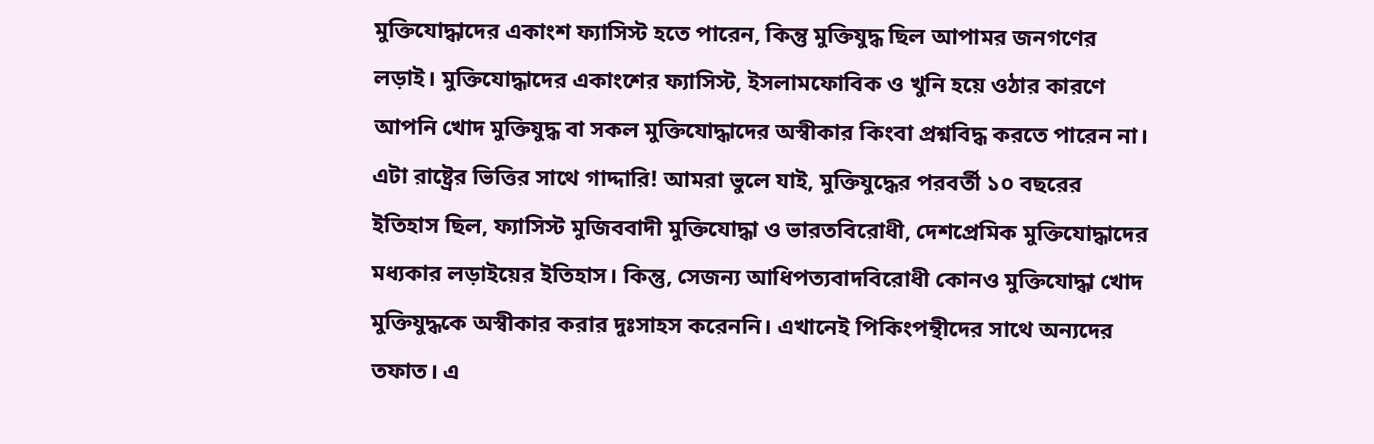মুক্তিযোদ্ধাদের একাংশ ফ্যাসিস্ট হতে পারেন, কিন্তু মুক্তিযুদ্ধ ছিল আপামর জনগণের লড়াই। মুক্তিযোদ্ধাদের একাংশের ফ্যাসিস্ট, ইসলামফোবিক ও খুনি হয়ে ওঠার কারণে আপনি খোদ মুক্তিযুদ্ধ বা সকল মুক্তিযোদ্ধাদের অস্বীকার কিংবা প্রশ্নবিদ্ধ করতে পারেন না। এটা রাষ্ট্রের ভিত্তির সাথে গাদ্দারি! আমরা ভুলে যাই, মুক্তিযুদ্ধের পরবর্তী ১০ বছরের ইতিহাস ছিল, ফ্যাসিস্ট মুজিববাদী মুক্তিযোদ্ধা ও ভারতবিরোধী, দেশপ্রেমিক মুক্তিযোদ্ধাদের মধ্যকার লড়াইয়ের ইতিহাস। কিন্তু, সেজন্য আধিপত্যবাদবিরোধী কোনও মুক্তিযোদ্ধা খোদ মুক্তিযুদ্ধকে অস্বীকার করার দুঃসাহস করেননি। এখানেই পিকিংপন্থীদের সাথে অন্যদের তফাত। এ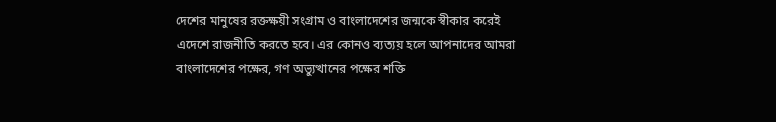দেশের মানুষের রক্তক্ষয়ী সংগ্রাম ও বাংলাদেশের জন্মকে স্বীকার করেই এদেশে রাজনীতি করতে হবে। এর কোনও ব্যত্যয় হলে আপনাদের আমরা বাংলাদেশের পক্ষের, গণ অভ্যুত্থানের পক্ষের শক্তি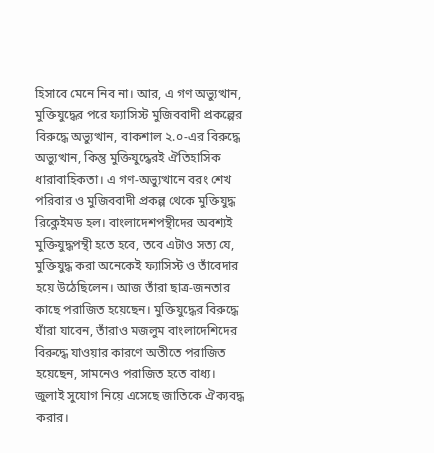হিসাবে মেনে নিব না। আর, এ গণ অভ্যুত্থান, মুক্তিযুদ্ধের পরে ফ্যাসিস্ট মুজিববাদী প্রকল্পের বিরুদ্ধে অভ্যুত্থান, বাকশাল ২.০-এর বিরুদ্ধে অভ্যুত্থান, কিন্তু মুক্তিযুদ্ধেরই ঐতিহাসিক ধারাবাহিকতা। এ গণ-অভ্যুত্থানে বরং শেখ পরিবার ও মুজিববাদী প্রকল্প থেকে মুক্তিযুদ্ধ রিক্লেইমড হল। বাংলাদেশপন্থীদের অবশ্যই মুক্তিযুদ্ধপন্থী হতে হবে, তবে এটাও সত্য যে, মুক্তিযুদ্ধ করা অনেকেই ফ্যাসিস্ট ও তাঁবেদার হয়ে উঠেছিলেন। আজ তাঁরা ছাত্র-জনতার কাছে পরাজিত হয়েছেন। মুক্তিযুদ্ধের বিরুদ্ধে যাঁরা যাবেন, তাঁরাও মজলুম বাংলাদেশিদের বিরুদ্ধে যাওয়ার কারণে অতীতে পরাজিত হয়েছেন, সামনেও পরাজিত হতে বাধ্য। জুলাই সুযোগ নিয়ে এসেছে জাতিকে ঐক্যবদ্ধ করার।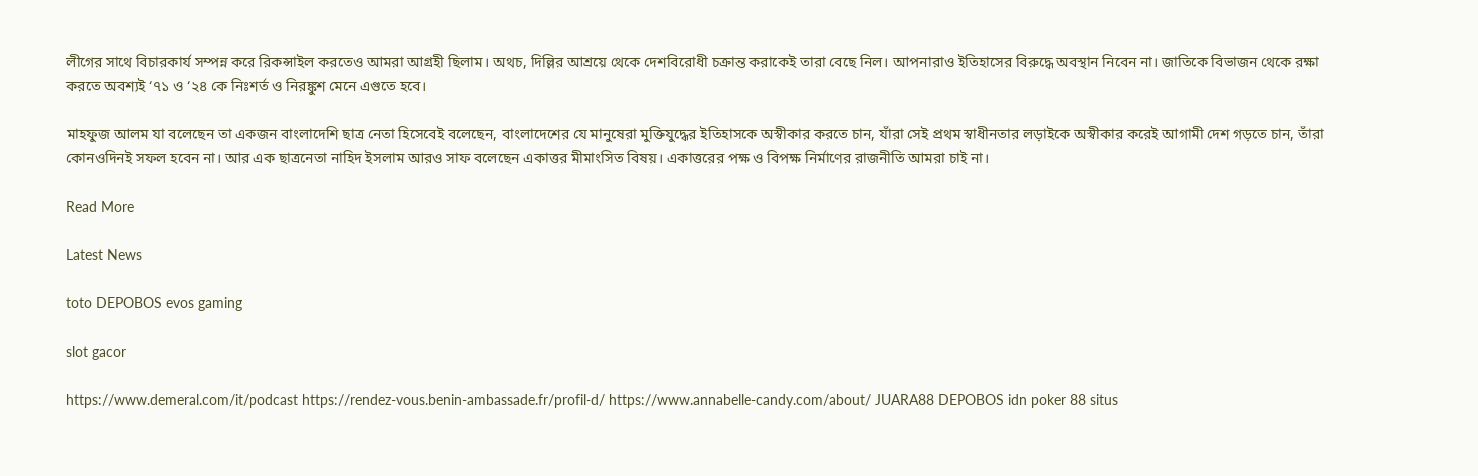লীগের সাথে বিচারকার্য সম্পন্ন করে রিকন্সাইল করতেও আমরা আগ্রহী ছিলাম। অথচ, দিল্লির আশ্রয়ে থেকে দেশবিরোধী চক্রান্ত করাকেই তারা বেছে নিল। আপনারাও ইতিহাসের বিরুদ্ধে অবস্থান নিবেন না। জাতিকে বিভাজন থেকে রক্ষা করতে অবশ্যই ‘৭১ ও ‘২৪ কে নিঃশর্ত ও নিরঙ্কুশ মেনে এগুতে হবে।

মাহফুজ আলম যা বলেছেন তা একজন বাংলাদেশি ছাত্র নেতা হিসেবেই বলেছেন, বাংলাদেশের যে মানুষেরা মুক্তিযুদ্ধের ইতিহাসকে অস্বীকার করতে চান, যাঁরা সেই প্রথম স্বাধীনতার লড়াইকে অস্বীকার করেই আগামী দেশ গড়তে চান, তাঁরা কোনওদিনই সফল হবেন না। আর এক ছাত্রনেতা নাহিদ ইসলাম আরও সাফ বলেছেন একাত্তর মীমাংসিত বিষয়। একাত্তরের পক্ষ ও বিপক্ষ নির্মাণের রাজনীতি আমরা চাই না।

Read More

Latest News

toto DEPOBOS evos gaming

slot gacor

https://www.demeral.com/it/podcast https://rendez-vous.benin-ambassade.fr/profil-d/ https://www.annabelle-candy.com/about/ JUARA88 DEPOBOS idn poker 88 situs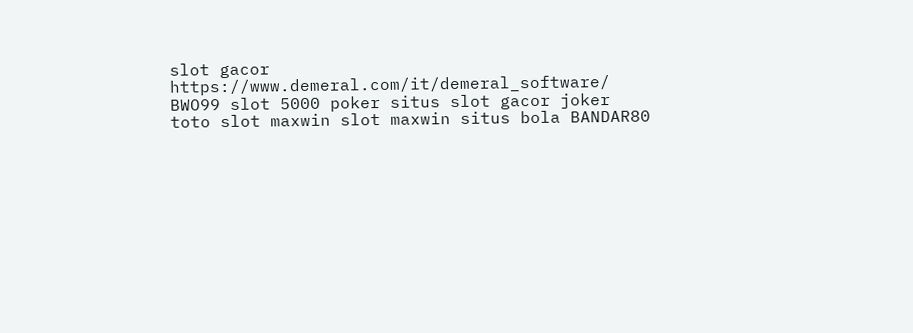slot gacor https://www.demeral.com/it/demeral_software/ BWO99 slot 5000 poker situs slot gacor joker toto slot maxwin slot maxwin situs bola BANDAR80